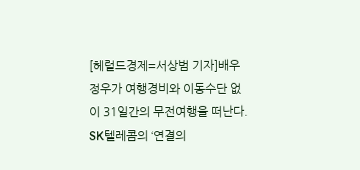[헤럴드경제=서상범 기자]배우 정우가 여행경비와 이동수단 없이 31일간의 무전여행을 떠난다.
SK텔레콤의 ‘연결의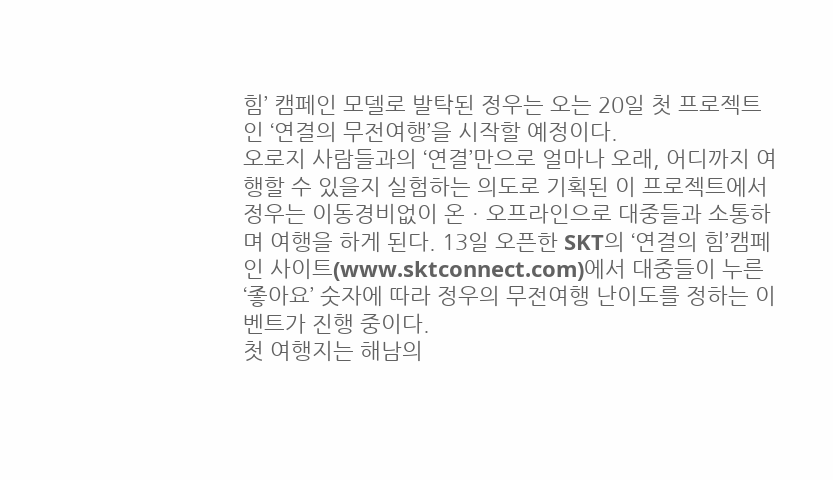힘’ 캠페인 모델로 발탁된 정우는 오는 20일 첫 프로젝트인 ‘연결의 무전여행’을 시작할 예정이다.
오로지 사람들과의 ‘연결’만으로 얼마나 오래, 어디까지 여행할 수 있을지 실험하는 의도로 기획된 이 프로젝트에서 정우는 이동경비없이 온ㆍ오프라인으로 대중들과 소통하며 여행을 하게 된다. 13일 오픈한 SKT의 ‘연결의 힘’캠페인 사이트(www.sktconnect.com)에서 대중들이 누른 ‘좋아요’ 숫자에 따라 정우의 무전여행 난이도를 정하는 이벤트가 진행 중이다.
첫 여행지는 해남의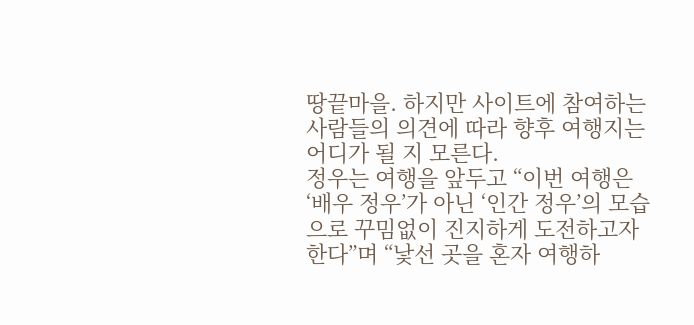땅끝마을. 하지만 사이트에 참여하는 사람들의 의견에 따라 향후 여행지는 어디가 될 지 모른다.
정우는 여행을 앞두고 “이번 여행은 ‘배우 정우’가 아닌 ‘인간 정우’의 모습으로 꾸밈없이 진지하게 도전하고자 한다”며 “낯선 곳을 혼자 여행하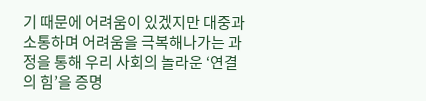기 때문에 어려움이 있겠지만 대중과 소통하며 어려움을 극복해나가는 과정을 통해 우리 사회의 놀라운 ‘연결의 힘’을 증명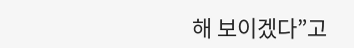해 보이겠다”고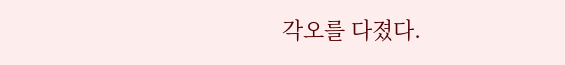각오를 다졌다.